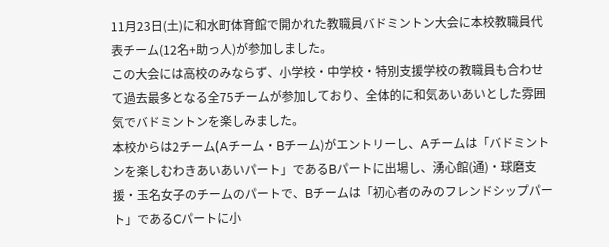11月23日(土)に和水町体育館で開かれた教職員バドミントン大会に本校教職員代表チーム(12名+助っ人)が参加しました。
この大会には高校のみならず、小学校・中学校・特別支援学校の教職員も合わせて過去最多となる全75チームが参加しており、全体的に和気あいあいとした雰囲気でバドミントンを楽しみました。
本校からは2チーム(Aチーム・Bチーム)がエントリーし、Aチームは「バドミントンを楽しむわきあいあいパート」であるBパートに出場し、湧心館(通)・球磨支援・玉名女子のチームのパートで、Bチームは「初心者のみのフレンドシップパート」であるCパートに小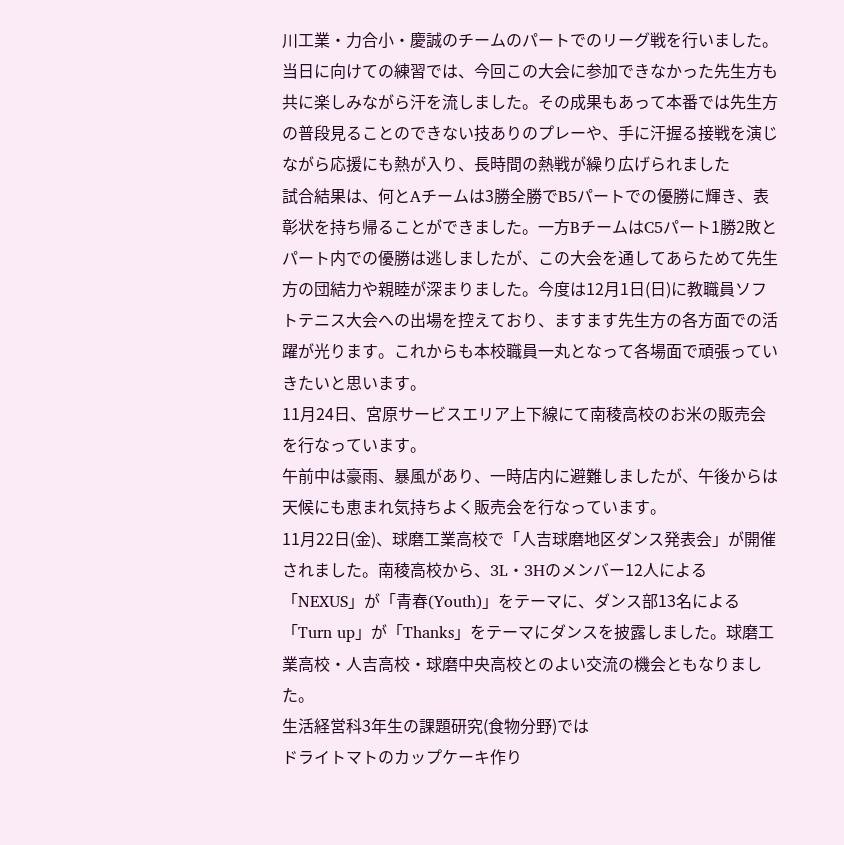川工業・力合小・慶誠のチームのパートでのリーグ戦を行いました。
当日に向けての練習では、今回この大会に参加できなかった先生方も共に楽しみながら汗を流しました。その成果もあって本番では先生方の普段見ることのできない技ありのプレーや、手に汗握る接戦を演じながら応援にも熱が入り、長時間の熱戦が繰り広げられました
試合結果は、何とAチームは3勝全勝でB5パートでの優勝に輝き、表彰状を持ち帰ることができました。一方BチームはC5パート1勝2敗とパート内での優勝は逃しましたが、この大会を通してあらためて先生方の団結力や親睦が深まりました。今度は12月1日(日)に教職員ソフトテニス大会への出場を控えており、ますます先生方の各方面での活躍が光ります。これからも本校職員一丸となって各場面で頑張っていきたいと思います。
11月24日、宮原サービスエリア上下線にて南稜高校のお米の販売会を行なっています。
午前中は豪雨、暴風があり、一時店内に避難しましたが、午後からは天候にも恵まれ気持ちよく販売会を行なっています。
11月22日(金)、球磨工業高校で「人吉球磨地区ダンス発表会」が開催されました。南稜高校から、3L・3Hのメンバー12人による「NEXUS」が「青春(Youth)」をテーマに、ダンス部13名による「Turn up」が「Thanks」をテーマにダンスを披露しました。球磨工業高校・人吉高校・球磨中央高校とのよい交流の機会ともなりました。
生活経営科3年生の課題研究(食物分野)では
ドライトマトのカップケーキ作り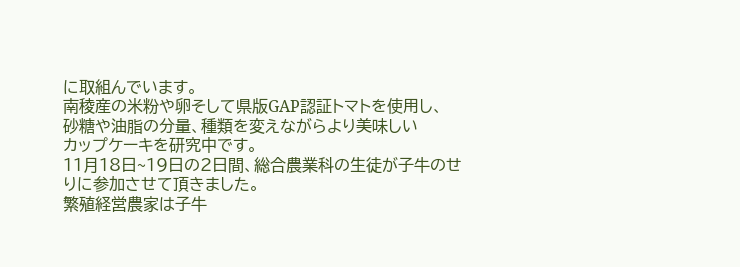に取組んでいます。
南稜産の米粉や卵そして県版GAP認証トマトを使用し、
砂糖や油脂の分量、種類を変えながらより美味しい
カップケーキを研究中です。
11月18日~19日の2日間、総合農業科の生徒が子牛のせりに参加させて頂きました。
繁殖経営農家は子牛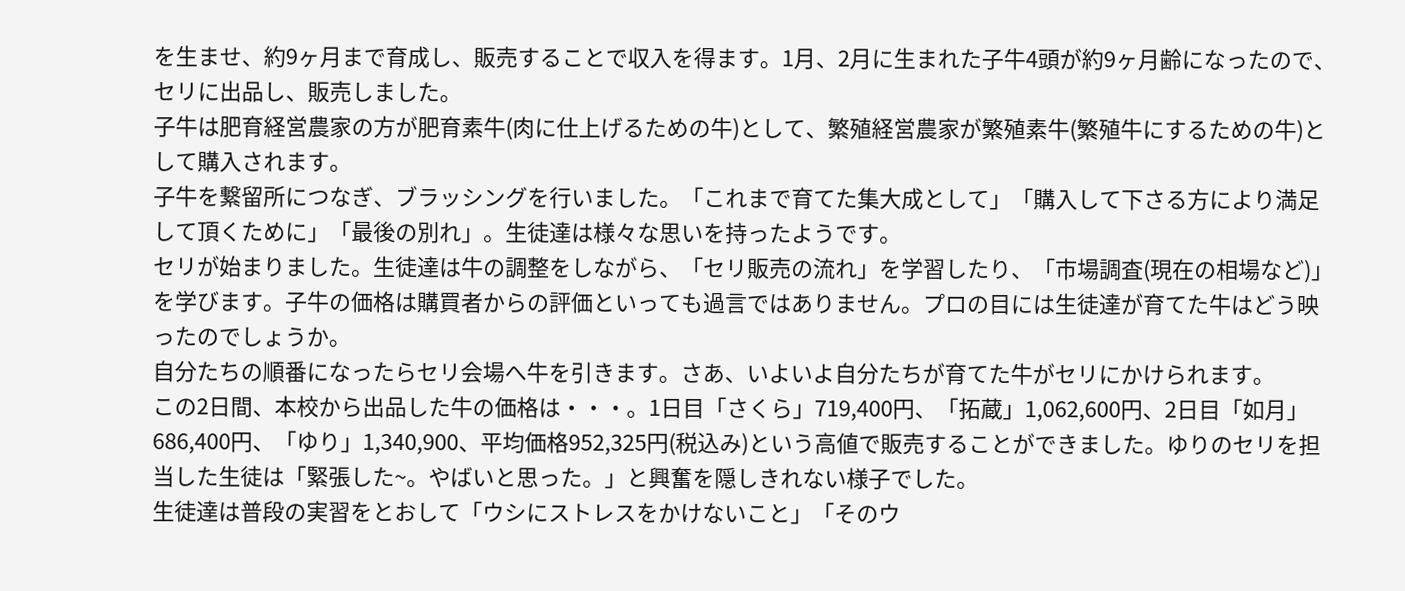を生ませ、約9ヶ月まで育成し、販売することで収入を得ます。1月、2月に生まれた子牛4頭が約9ヶ月齢になったので、セリに出品し、販売しました。
子牛は肥育経営農家の方が肥育素牛(肉に仕上げるための牛)として、繁殖経営農家が繁殖素牛(繁殖牛にするための牛)として購入されます。
子牛を繋留所につなぎ、ブラッシングを行いました。「これまで育てた集大成として」「購入して下さる方により満足して頂くために」「最後の別れ」。生徒達は様々な思いを持ったようです。
セリが始まりました。生徒達は牛の調整をしながら、「セリ販売の流れ」を学習したり、「市場調査(現在の相場など)」を学びます。子牛の価格は購買者からの評価といっても過言ではありません。プロの目には生徒達が育てた牛はどう映ったのでしょうか。
自分たちの順番になったらセリ会場へ牛を引きます。さあ、いよいよ自分たちが育てた牛がセリにかけられます。
この2日間、本校から出品した牛の価格は・・・。1日目「さくら」719,400円、「拓蔵」1,062,600円、2日目「如月」686,400円、「ゆり」1,340,900、平均価格952,325円(税込み)という高値で販売することができました。ゆりのセリを担当した生徒は「緊張した~。やばいと思った。」と興奮を隠しきれない様子でした。
生徒達は普段の実習をとおして「ウシにストレスをかけないこと」「そのウ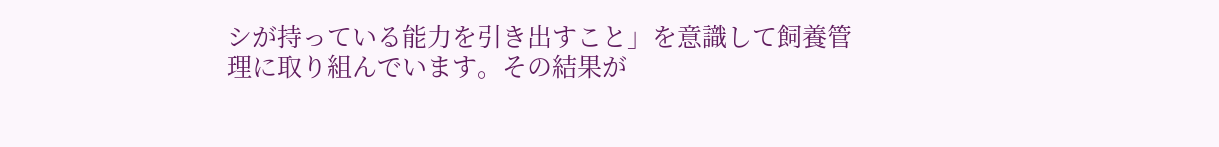シが持っている能力を引き出すこと」を意識して飼養管理に取り組んでいます。その結果が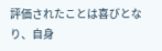評価されたことは喜びとなり、自身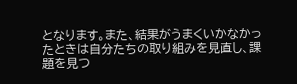となります。また、結果がうまくいかなかったときは自分たちの取り組みを見直し、課題を見つ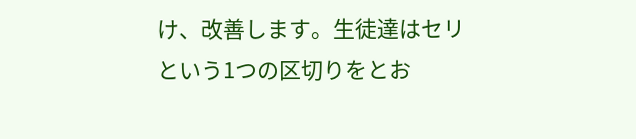け、改善します。生徒達はセリという1つの区切りをとお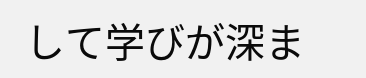して学びが深ま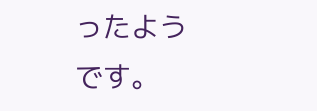ったようです。